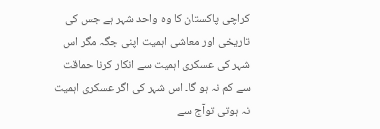کراچی پاکستان کا وہ واحد شہر ہے جس کی تاریخی اور معاشی اہمیت اپنی جگہ مگر اس شہر کی عسکری اہمیت سے انکار کرنا حماقت سے کم نہ ہو گا۔ اس شہر کی اگر عسکری اہمیت نہ ہوتی توآج سے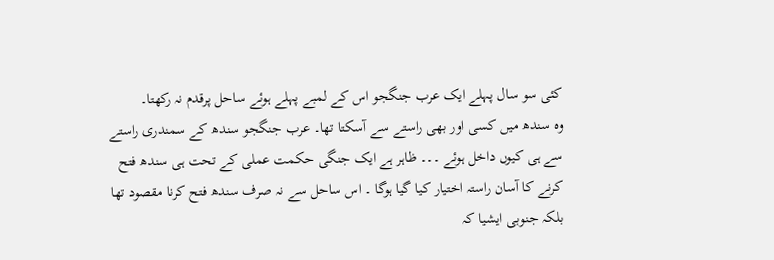کئی سو سال پہلے ایک عرب جنگجو اس کے لمبے پہلے ہوئے ساحل پرقدم نہ رکھتا۔
وہ سندھ میں کسی اور بھی راستے سے آسکتا تھا۔ عرب جنگجو سندھ کے سمندری راستے سے ہی کیوں داخل ہوئے ۔۔۔ ظاہر ہے ایک جنگی حکمت عملی کے تحت ہی سندھ فتح کرنے کا آسان راستہ اختیار کیا گیا ہوگا ۔ اس ساحل سے نہ صرف سندھ فتح کرنا مقصود تھا بلکہ جنوبی ایشیا کہ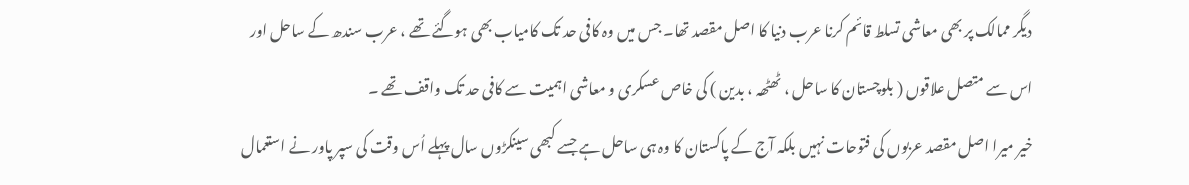دیگر ممالک پر بھی معاشی تسلط قائم کرنا عرب دنیا کا اصل مقصد تھا۔ جس میں وہ کافی حد تک کامیاب بھی ہوگئے تھے ، عرب سندھ کے ساحل اور اس سے متصل علاقوں ( بلوچستان کا ساحل ، ٹھٹھہ ، بدین ) کی خاص عسکری و معاشی اہمیت سے کافی حد تک واقف تھے ۔
خیر میرا اصل مقصد عربوں کی فتوحات نہیں بلکہ آج کے پاکستان کا وہ ہی ساحل ہے جسے کبھی سینکڑوں سال پہلے اُس وقت کی سپر پاور نے استعمال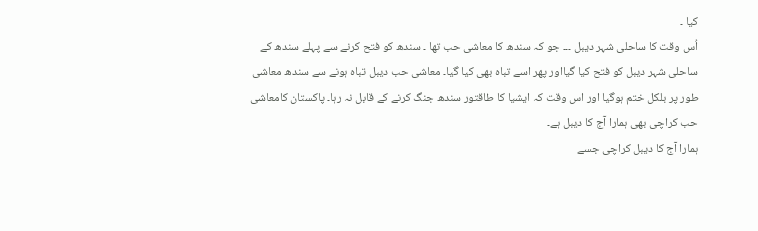کیا ۔
اُس وقت کا ساحلی شہر دیبل ۔۔۔ جو کہ سندھ کا معاشی حب تھا ۔ سندھ کو فتح کرنے سے پہلے سندھ کے ساحلی شہر دیبل کو فتح کیا گیااور پھر اسے تباہ بھی کیا گیا۔ معاشی حب دیبل تباہ ہونے سے سندھ معاشی طور پر بلکل ختم ہوگیا اور اس وقت کہ ایشیا کا طاقتور سندھ جنگ کرنے کے قابل نہ رہا۔ پاکستان کامعاشی حب کراچی بھی ہمارا آج کا دیبل ہے۔
ہمارا آج کا دیبل کراچی جسے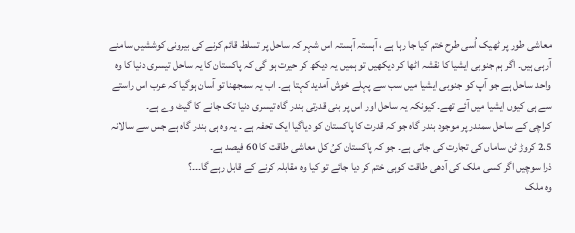معاشی طور پر ٹھیک اُسی طرح ختم کیا جا رہا ہے ، آہستہ آہستہ اس شہر کہ ساحل پر تسلط قائم کرنے کی بیرونی کوششیں سامنے آرہی ہیں۔ اگر ہم جنوبی ایشیا کا نقشہ اٹھا کر دیکھیں تو ہمیں یہ دیکھ کر حیرت ہو گی کہ پاکستان کا یہ ساحل تیسری دنیا کا وہ واحد ساحل ہے جو آپ کو جنوبی ایشیا میں سب سے پہلے خوش آمدید کہتا ہے۔ اب یہ سمجھنا تو آسان ہوگیا کہ عرب اس راستے سے ہی کیوں ایشیا میں آئے تھے۔ کیونکہ یہ ساحل اور اس پر بنی قدرتی بندر گاہ تیسری دنیا تک جانے کا گیٹ وے ہے۔
کراچی کے ساحل سمندر پر موجود بندر گاہ جو کہ قدرت کا پاکستان کو دیاگیا ایک تحفہ ہے ۔ یہ وہ ہی بندر گاہ ہے جس سے سالانہ 2.5 کروڑ ٹن ساماں کی تجارت کی جاتی ہے۔ جو کہ پاکستان کیُ کل معاشی طاقت کا 60 فیصد ہے۔
ذرا سوچیں اگر کسی ملک کی آدھی طاقت کوہی ختم کر دیا جائے تو کیا وہ مقابلہ کرنے کے قابل رہے گا۔۔۔؟
وہ ملک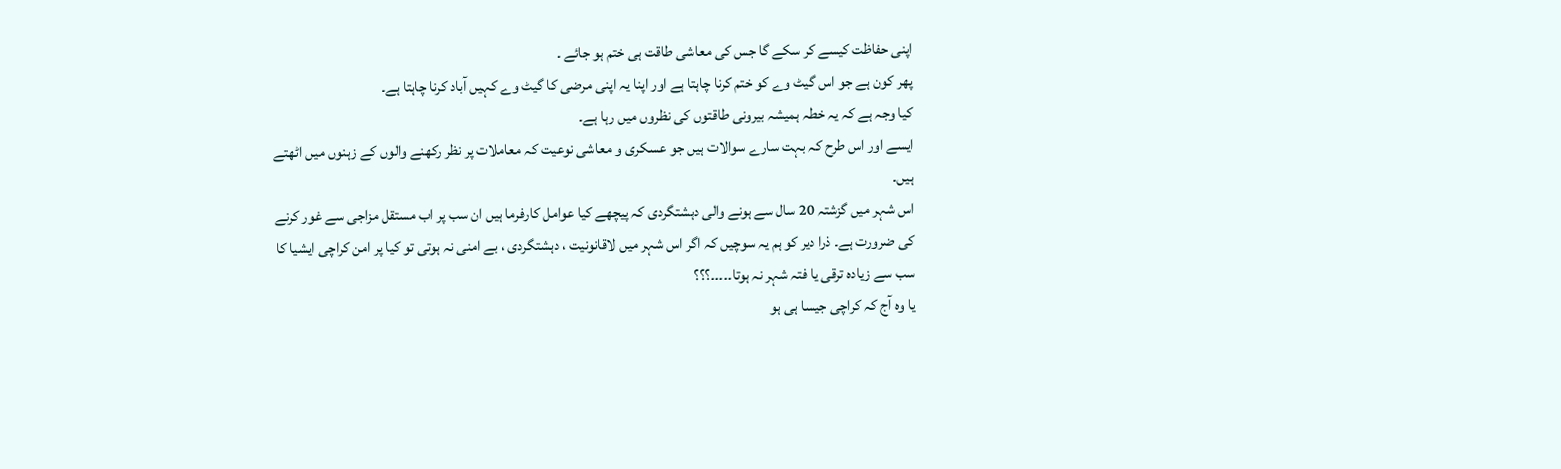اپنی حفاظت کیسے کر سکے گا جس کی معاشی طاقت ہی ختم ہو جائے ۔
پھر کون ہے جو اس گیٹ وے کو ختم کرنا چاہتا ہے اور اپنا یہ اپنی مرضی کا گیٹ وے کہیں آباد کرنا چاہتا ہے۔
کیا وجہ ہے کہ یہ خطہ ہمیشہ بیرونی طاقتوں کی نظروں میں رہا ہے۔
ایسے اور اس طرح کہ بہت سارے سوالات ہیں جو عسکری و معاشی نوعیت کہ معاملات پر نظر رکھنے والوں کے زہنوں میں اٹھتے ہیں۔
اس شہر میں گزشتہ 20 سال سے ہونے والی دہشتگردی کہ پیچھے کیا عوامل کارفرما ہیں ان سب پر اب مستقل مزاجی سے غور کرنے کی ضرورت ہے۔ ذرا دیر کو ہم یہ سوچیں کہ اگر اس شہر میں لاقانونیت ، دہشتگردی ، بے امنی نہ ہوتی تو کیا پر امن کراچی ایشیا کا سب سے زیادہ ترقی یا فتہ شہر نہ ہوتا۔۔۔۔۔؟؟؟
یا وہ آج کہ کراچی جیسا ہی ہو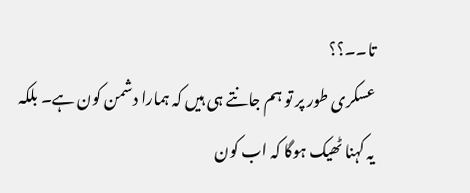تا۔۔؟؟
عسکری طور پر تو ہم جانتے ہی ہیں کہ ہمارا دشمن کون ہے۔ بلکہ یہ کہنا ٹھیک ہوگا کہ اب کون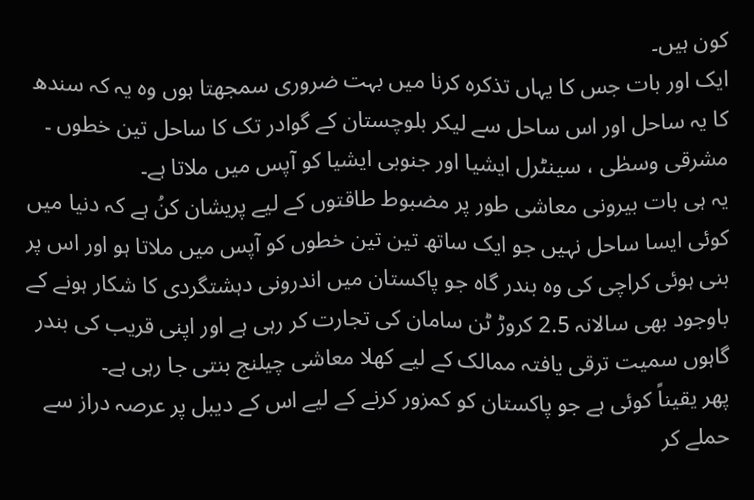کون ہیں۔
ایک اور بات جس کا یہاں تذکرہ کرنا میں بہت ضروری سمجھتا ہوں وہ یہ کہ سندھ کا یہ ساحل اور اس ساحل سے لیکر بلوچستان کے گوادر تک کا ساحل تین خطوں ۔ مشرقی وسطٰی ، سینٹرل ایشیا اور جنوبی ایشیا کو آپس میں ملاتا ہے۔
یہ ہی بات بیرونی معاشی طور پر مضبوط طاقتوں کے لیے پریشان کنُ ہے کہ دنیا میں کوئی ایسا ساحل نہیں جو ایک ساتھ تین تین خطوں کو آپس میں ملاتا ہو اور اس پر بنی ہوئی کراچی کی وہ بندر گاہ جو پاکستان میں اندرونی دہشتگردی کا شکار ہونے کے باوجود بھی سالانہ 2.5 کروڑ ٹن سامان کی تجارت کر رہی ہے اور اپنی قریب کی بندر گاہوں سمیت ترقی یافتہ ممالک کے لیے کھلا معاشی چیلنج بنتی جا رہی ہے۔
پھر یقیناً کوئی ہے جو پاکستان کو کمزور کرنے کے لیے اس کے دیبل پر عرصہ دراز سے حملے کر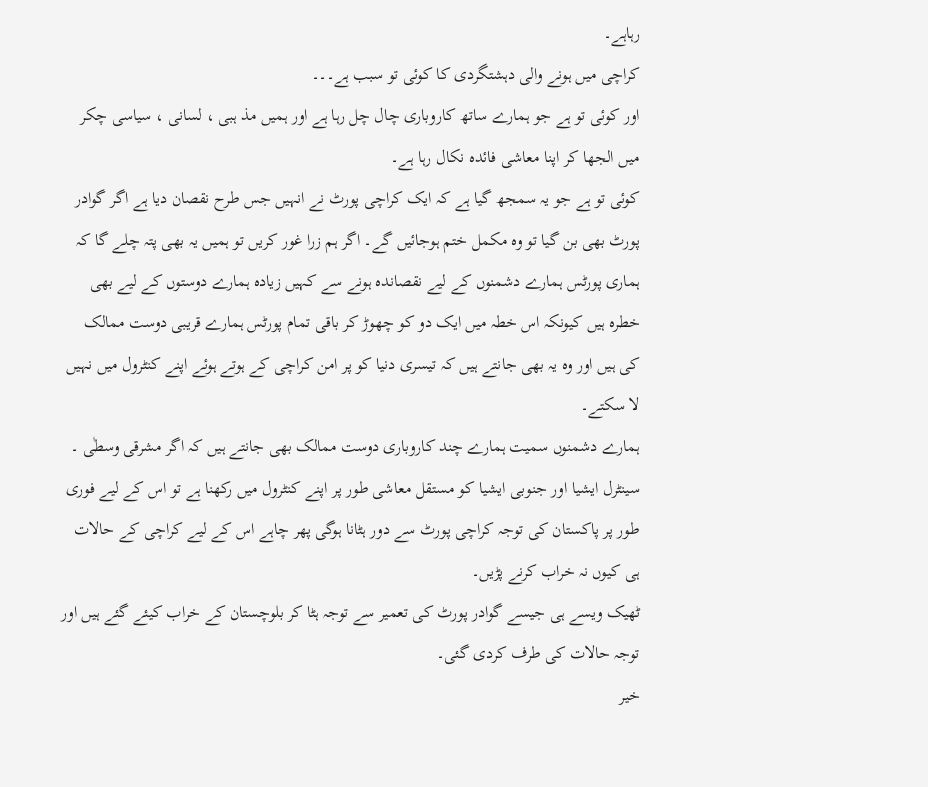رہاہے۔
کراچی میں ہونے والی دہشتگردی کا کوئی تو سبب ہے۔۔۔
اور کوئی تو ہے جو ہمارے ساتھ کاروباری چال چل رہا ہے اور ہمیں مذ ہبی ، لسانی ، سیاسی چکر میں الجھا کر اپنا معاشی فائدہ نکال رہا ہے۔
کوئی تو ہے جو یہ سمجھ گیا ہے کہ ایک کراچی پورٹ نے انہیں جس طرح نقصان دیا ہے اگر گوادر پورٹ بھی بن گیا تو وہ مکمل ختم ہوجائیں گے۔ اگر ہم زرا غور کریں تو ہمیں یہ بھی پتہ چلے گا کہ ہماری پورٹس ہمارے دشمنوں کے لیے نقصاندہ ہونے سے کہیں زیادہ ہمارے دوستوں کے لیے بھی خطرہ ہیں کیونکہ اس خطہ میں ایک دو کو چھوڑ کر باقی تمام پورٹس ہمارے قریبی دوست ممالک کی ہیں اور وہ یہ بھی جانتے ہیں کہ تیسری دنیا کو پر امن کراچی کے ہوتے ہوئے اپنے کنٹرول میں نہیں لا سکتے۔
ہمارے دشمنوں سمیت ہمارے چند کاروباری دوست ممالک بھی جانتے ہیں کہ اگر مشرقی وسطٰی ۔ سینٹرل ایشیا اور جنوبی ایشیا کو مستقل معاشی طور پر اپنے کنٹرول میں رکھنا ہے تو اس کے لیے فوری طور پر پاکستان کی توجہ کراچی پورٹ سے دور ہٹانا ہوگی پھر چاہے اس کے لیے کراچی کے حالات ہی کیوں نہ خراب کرنے پڑیں۔
ٹھیک ویسے ہی جیسے گوادر پورٹ کی تعمیر سے توجہ ہٹا کر بلوچستان کے خراب کیئے گئے ہیں اور توجہ حالات کی طرف کردی گئی۔
خیر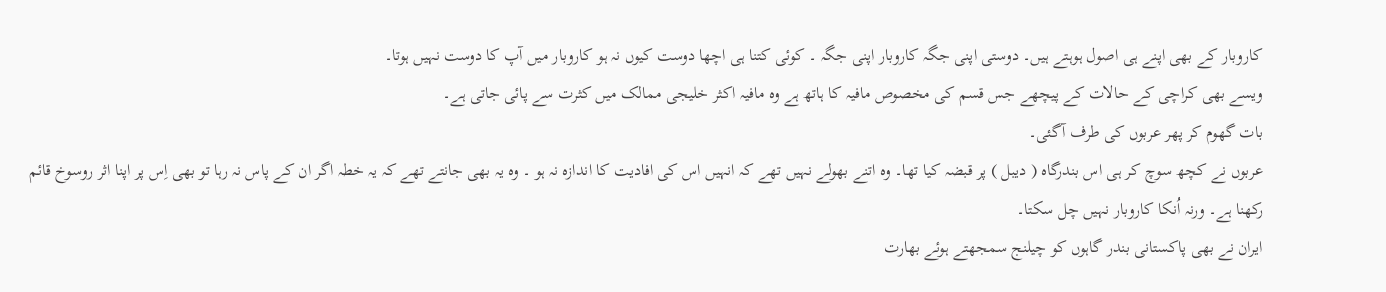کاروبار کے بھی اپنے ہی اصول ہوہتے ہیں۔ دوستی اپنی جگہ کاروبار اپنی جگہ ۔ کوئی کتنا ہی اچھا دوست کیوں نہ ہو کاروبار میں آپ کا دوست نہیں ہوتا۔
ویسے بھی کراچی کے حالات کے پیچھے جس قسم کی مخصوص مافیہ کا ہاتھ ہے وہ مافیہ اکثر خلیجی ممالک میں کثرت سے پائی جاتی ہے۔
بات گھوم کر پھر عربوں کی طرف آگئی۔
عربوں نے کچھ سوچ کر ہی اس بندرگاہ ( دیبل ) پر قبضہ کیا تھا۔ وہ اتنے بھولے نہیں تھے کہ انہیں اس کی افادیت کا اندازہ نہ ہو ۔ وہ یہ بھی جانتے تھے کہ یہ خطہ اگر ان کے پاس نہ رہا تو بھی اِس پر اپنا اثر روسوخ قائم رکھنا ہے۔ ورنہ اُنکا کاروبار نہیں چل سکتا۔
ایران نے بھی پاکستانی بندر گاہوں کو چیلنج سمجھتے ہوئے بھارت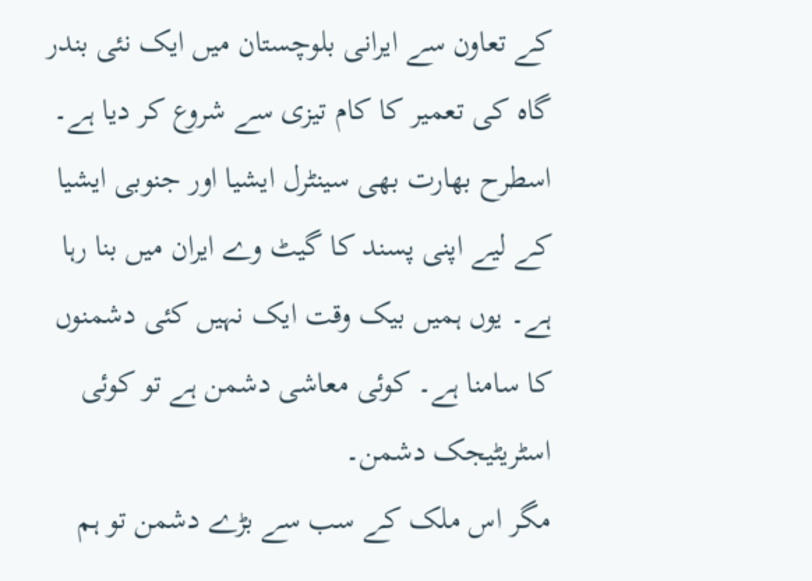کے تعاون سے ایرانی بلوچستان میں ایک نئی بندر گاہ کی تعمیر کا کام تیزی سے شروع کر دیا ہے۔ اسطرح بھارت بھی سینٹرل ایشیا اور جنوبی ایشیا کے لیے اپنی پسند کا گیٹ وے ایران میں بنا رہا ہے۔ یوں ہمیں بیک وقت ایک نہیں کئی دشمنوں کا سامنا ہے۔ کوئی معاشی دشمن ہے تو کوئی اسٹریٹیجک دشمن۔
مگر اس ملک کے سب سے بڑے دشمن تو ہم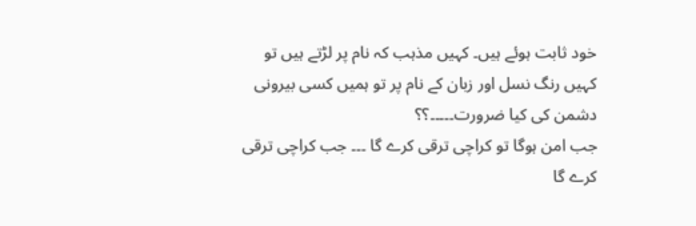خود ثابت ہوئے ہیں۔ کہیں مذہب کہ نام پر لڑتے ہیں تو کہیں رنگ نسل اور زبان کے نام پر تو ہمیں کسی بیرونی دشمن کی کیا ضرورت۔۔۔۔۔؟؟
جب امن ہوگا تو کراچی ترقی کرے گا ۔۔۔ جب کراچی ترقی کرے گا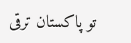تو پاکستان ترقی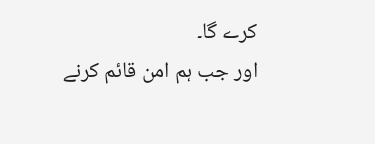کرے گا۔
اور جب ہم امن قائم کرنے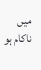میں ناکام ہو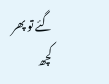گئے تو پھر کچھ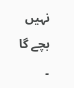نہیں بچے گا ۔